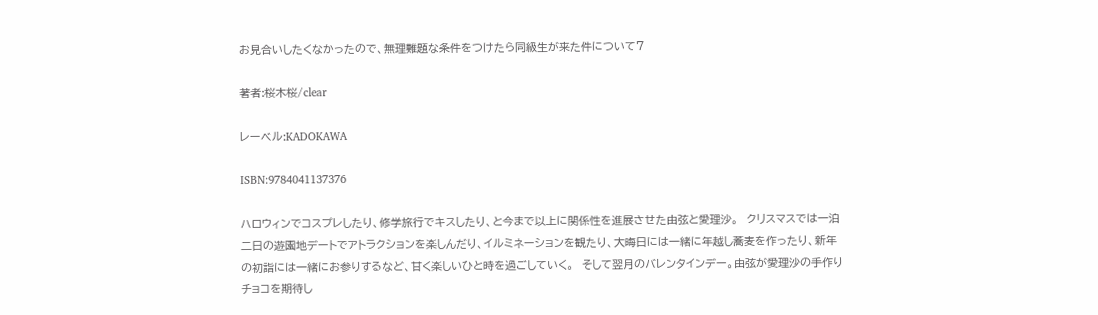お見合いしたくなかったので、無理難題な条件をつけたら同級生が来た件について7

著者:桜木桜/clear

レーベル:KADOKAWA

ISBN:9784041137376

ハロウィンでコスプレしたり、修学旅行でキスしたり、と今まで以上に関係性を進展させた由弦と愛理沙。  クリスマスでは一泊二日の遊園地デートでアトラクションを楽しんだり、イルミネーションを観たり、大晦日には一緒に年越し蕎麦を作ったり、新年の初詣には一緒にお参りするなど、甘く楽しいひと時を過ごしていく。  そして翌月のバレンタインデー。由弦が愛理沙の手作りチョコを期待し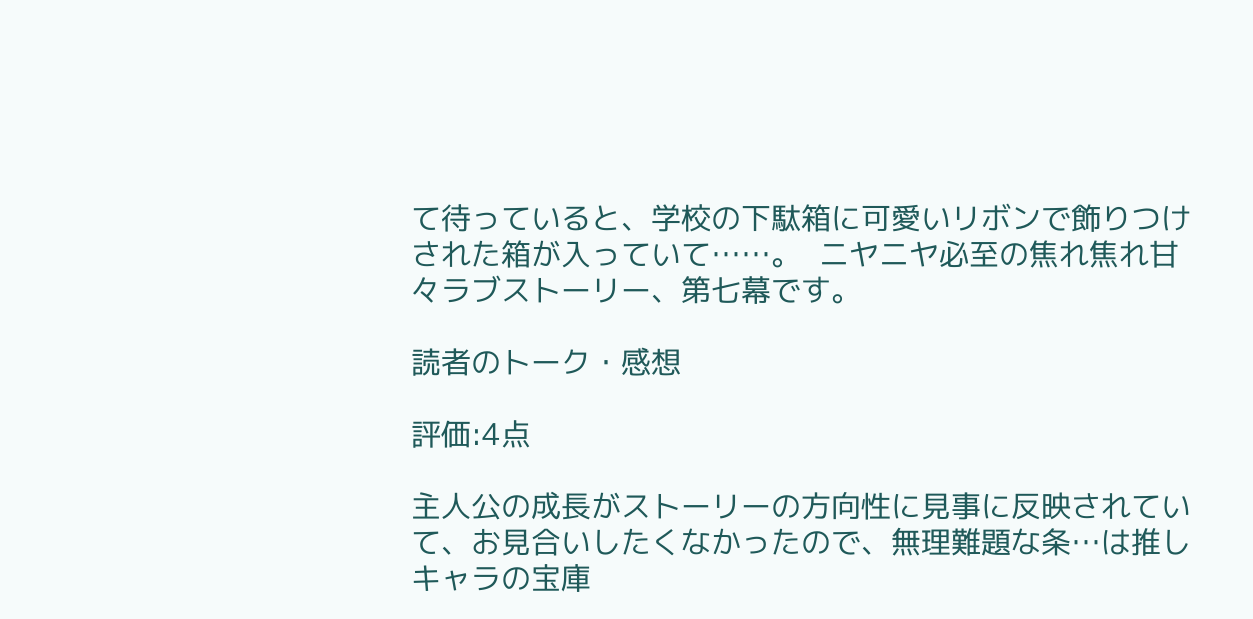て待っていると、学校の下駄箱に可愛いリボンで飾りつけされた箱が入っていて……。  ニヤニヤ必至の焦れ焦れ甘々ラブストーリー、第七幕です。

読者のトーク・感想

評価:4点

主人公の成長がストーリーの方向性に見事に反映されていて、お見合いしたくなかったので、無理難題な条…は推しキャラの宝庫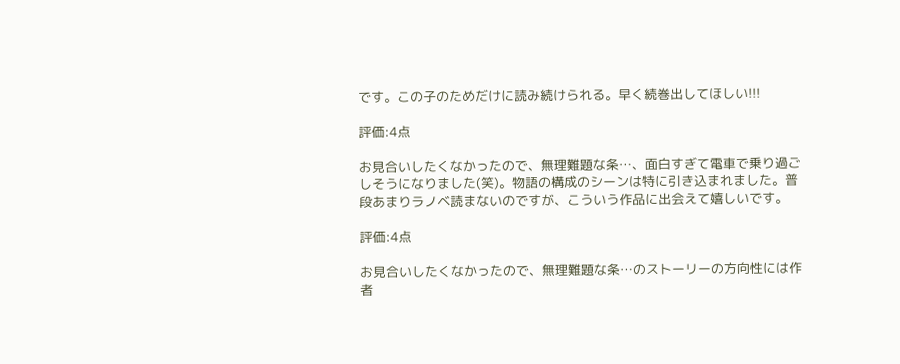です。この子のためだけに読み続けられる。早く続巻出してほしい!!!

評価:4点

お見合いしたくなかったので、無理難題な条…、面白すぎて電車で乗り過ごしそうになりました(笑)。物語の構成のシーンは特に引き込まれました。普段あまりラノベ読まないのですが、こういう作品に出会えて嬉しいです。

評価:4点

お見合いしたくなかったので、無理難題な条…のストーリーの方向性には作者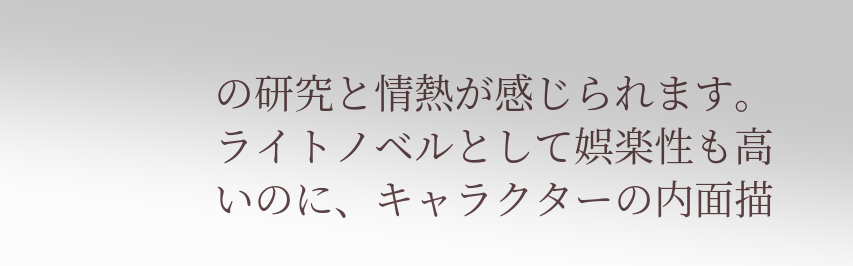の研究と情熱が感じられます。ライトノベルとして娯楽性も高いのに、キャラクターの内面描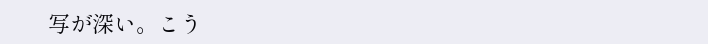写が深い。こう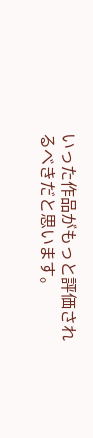いった作品がもっと評価されるべきだと思います。